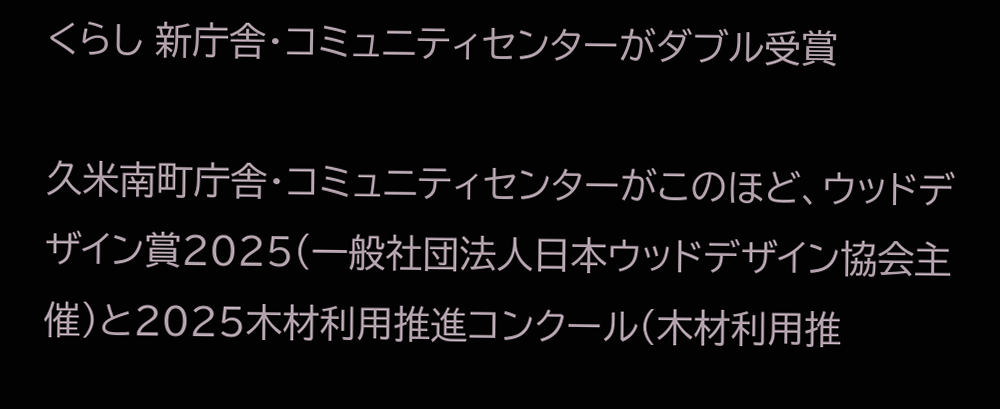くらし 新庁舎・コミュニティセンターがダブル受賞

久米南町庁舎・コミュニティセンターがこのほど、ウッドデザイン賞2025(一般社団法人日本ウッドデザイン協会主催)と2025木材利用推進コンクール(木材利用推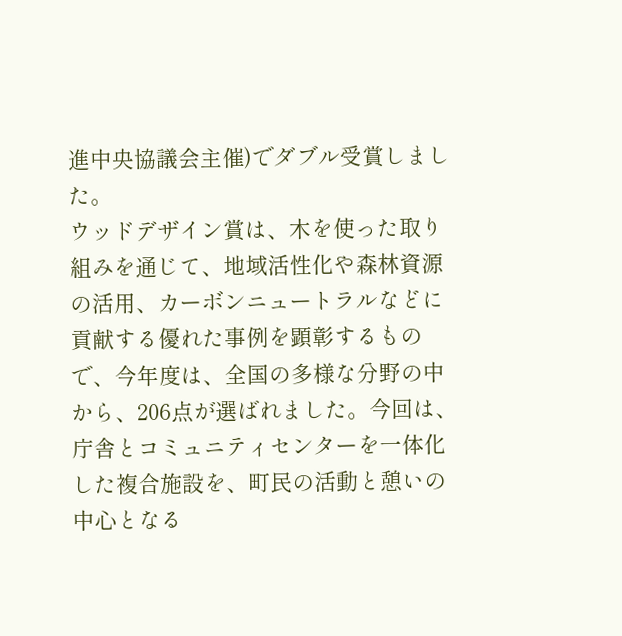進中央協議会主催)でダブル受賞しました。
ウッドデザイン賞は、木を使った取り組みを通じて、地域活性化や森林資源の活用、カーボンニュートラルなどに貢献する優れた事例を顕彰するもので、今年度は、全国の多様な分野の中から、206点が選ばれました。今回は、庁舎とコミュニティセンターを一体化した複合施設を、町民の活動と憩いの中心となる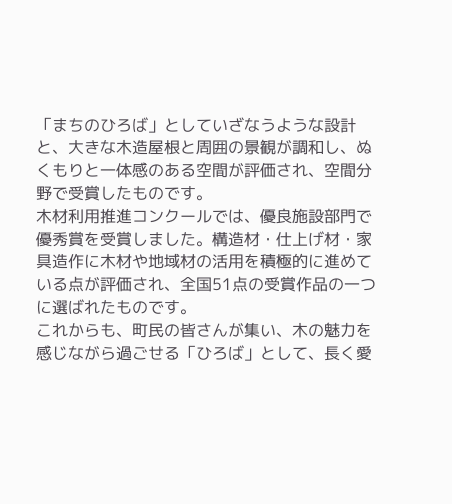「まちのひろば」としていざなうような設計と、大きな木造屋根と周囲の景観が調和し、ぬくもりと一体感のある空間が評価され、空間分野で受賞したものです。
木材利用推進コンクールでは、優良施設部門で優秀賞を受賞しました。構造材・仕上げ材・家具造作に木材や地域材の活用を積極的に進めている点が評価され、全国51点の受賞作品の一つに選ばれたものです。
これからも、町民の皆さんが集い、木の魅力を感じながら過ごせる「ひろば」として、長く愛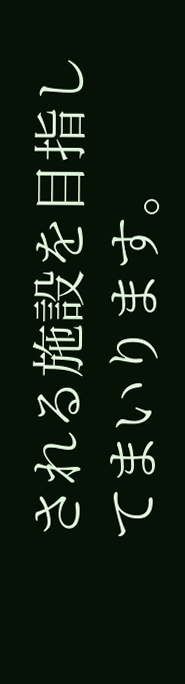される施設を目指してまいります。